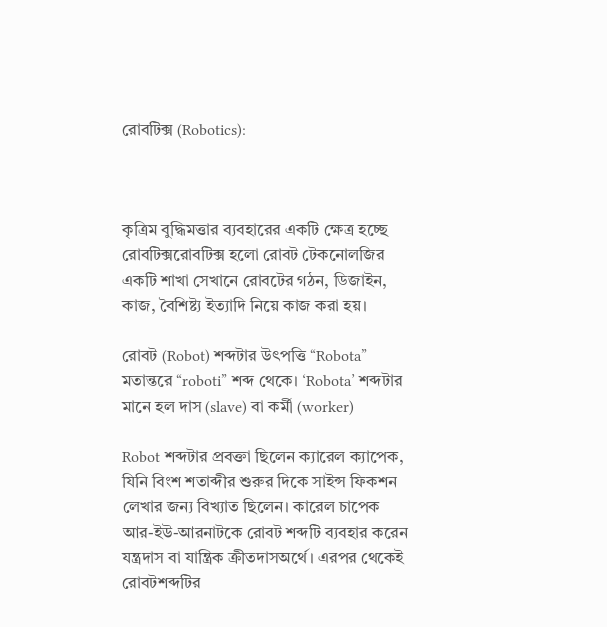রোবটিক্স (Robotics):



কৃত্রিম বুদ্ধিমত্তার ব্যবহারের একটি ক্ষেত্র হচ্ছে রোবটিক্সরোবটিক্স হলো রোবট টেকনোলজির একটি শাখা সেখানে রোবটের গঠন, ডিজাইন, কাজ, বৈশিষ্ট্য ইত্যাদি নিয়ে কাজ করা হয়।

রোবট (Robot) শব্দটার উৎপত্তি “Robota” মতান্তরে “roboti” শব্দ থেকে। ‘Robota’ শব্দটার মানে হল দাস (slave) বা কর্মী (worker)

Robot শব্দটার প্রবক্তা ছিলেন ক্যারেল ক্যাপেক, যিনি বিংশ শতাব্দীর শুরুর দিকে সাইন্স ফিকশন লেখার জন্য বিখ্যাত ছিলেন। কারেল চাপেক আর-ইউ-আরনাটকে রোবট শব্দটি ব্যবহার করেন যন্ত্রদাস বা যান্ত্রিক ক্রীতদাসঅর্থে। এরপর থেকেই রোবটশব্দটির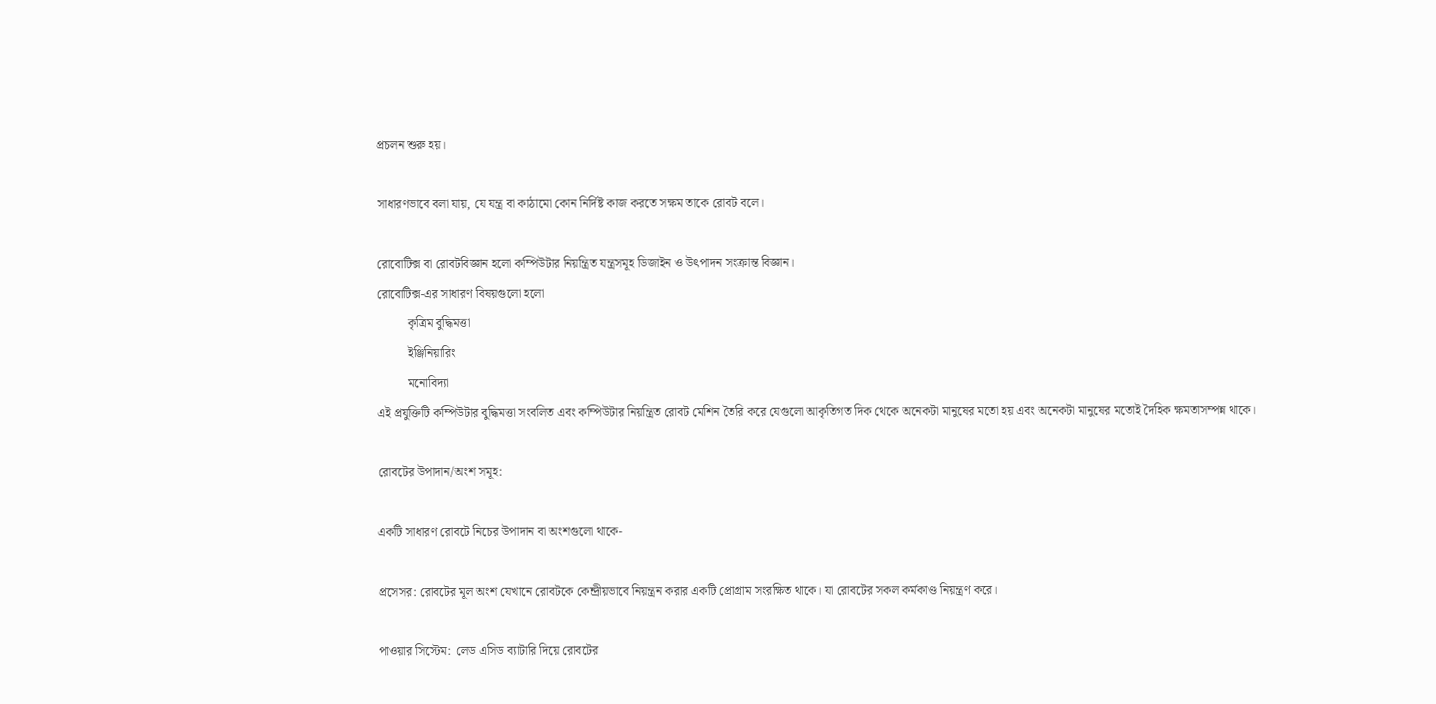প্রচলন শুরু হয়।

সাধারণভাবে বলা যায়, যে যন্ত্র বা কাঠামো কোন নির্দিষ্ট কাজ করতে সক্ষম তাকে রোবট বলে।

রোবোটিক্স বা রোবটবিজ্ঞান হলো কম্পিউটার নিয়ন্ত্রিত যন্ত্রসমূহ ডিজাইন ও উৎপাদন সংক্রান্ত বিজ্ঞান।
রোবোটিক্স-এর সাধারণ বিষয়গুলো হলো
          কৃত্রিম বুদ্ধিমত্তা
          ইঞ্জিনিয়ারিং
          মনোবিদ্যা
এই প্রযুক্তিটি কম্পিউটার বুদ্ধিমত্তা সংবলিত এবং কম্পিউটার নিয়ন্ত্রিত রোবট মেশিন তৈরি করে যেগুলো আকৃতিগত দিক থেকে অনেকটা মানুষের মতো হয় এবং অনেকটা মানুষের মতোই দৈহিক ক্ষমতাসম্পন্ন থাকে।

রোবটের উপাদান/অংশ সমূহ:

একটি সাধারণ রোবটে নিচের উপাদান বা অংশগুলো থাকে-

প্রসেসর: রোবটের মূল অংশ যেখানে রোবটকে কেন্দ্রীয়ভাবে নিয়ন্ত্রন করার একটি প্রোগ্রাম সংরক্ষিত থাকে। যা রোবটের সকল কর্মকাণ্ড নিয়ন্ত্রণ করে।

পাওয়ার সিস্টেম:  লেড এসিড ব্যাটারি দিয়ে রোবটের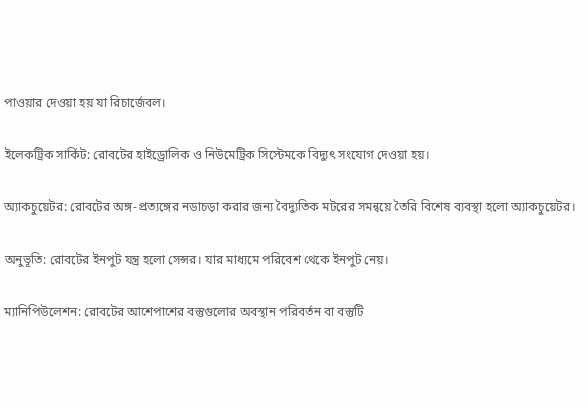পাওয়ার দেওয়া হয় যা রিচার্জেবল।

ইলেকট্রিক সার্কিট: রোবটের হাইড্রোলিক ও নিউমেট্রিক সিস্টেমকে বিদ্যুৎ সংযোগ দেওয়া হয়।

অ্যাকচুয়েটর: রোবটের অঙ্গ-প্রত্যঙ্গের নডাচড়া করার জন্য বৈদ্যুতিক মটরের সমন্বয়ে তৈরি বিশেষ ব্যবস্থা হলো অ্যাকচুয়েটর।

অনুভূতি: রোবটের ইনপুট যন্ত্র হলো সেন্সর। যার মাধ্যমে পরিবেশ থেকে ইনপুট নেয়।

ম্যানিপিউলেশন: রোবটের আশেপাশের বস্তুগুলোর অবস্থান পরিবর্তন বা বস্তুটি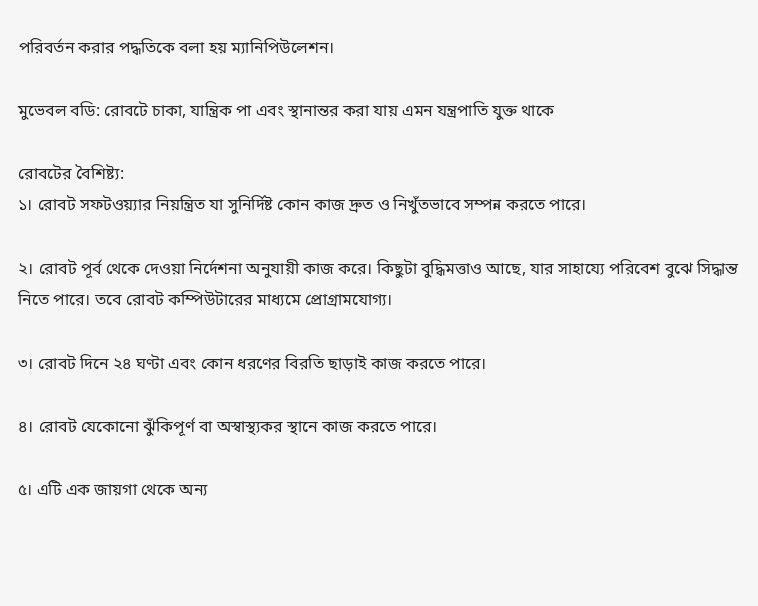পরিবর্তন করার পদ্ধতিকে বলা হয় ম্যানিপিউলেশন।

মুভেবল বডি: রোবটে চাকা, যান্ত্রিক পা এবং স্থানান্তর করা যায় এমন যন্ত্রপাতি যুক্ত থাকে

রোবটের বৈশিষ্ট্য:
১। রোবট সফটওয়্যার নিয়ন্ত্রিত যা সুনির্দিষ্ট কোন কাজ দ্রুত ও নিখুঁতভাবে সম্পন্ন করতে পারে।

২। রোবট পূর্ব থেকে দেওয়া নির্দেশনা অনুযায়ী কাজ করে। কিছুটা বুদ্ধিমত্তাও আছে, যার সাহায্যে পরিবেশ বুঝে সিদ্ধান্ত নিতে পারে। তবে রোবট কম্পিউটারের মাধ্যমে প্রোগ্রামযোগ্য।

৩। রোবট দিনে ২৪ ঘণ্টা এবং কোন ধরণের বিরতি ছাড়াই কাজ করতে পারে।

৪। রোবট যেকোনো ঝুঁকিপূর্ণ বা অস্বাস্থ্যকর স্থানে কাজ করতে পারে।

৫। এটি এক জায়গা থেকে অন্য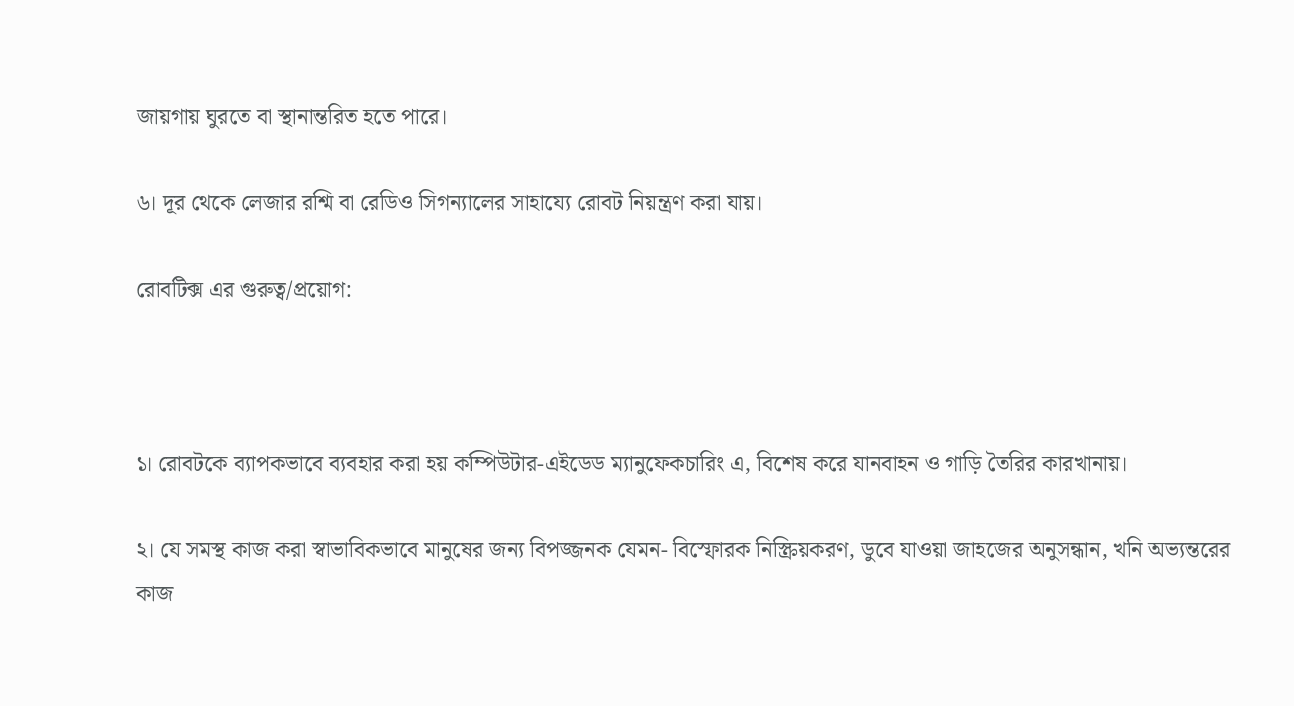জায়গায় ঘুরতে বা স্থানান্তরিত হতে পারে।

৬। দূর থেকে লেজার রশ্মি বা রেডিও সিগন্যালের সাহায্যে রোবট নিয়ন্ত্রণ করা যায়।

রোবটিক্স এর গুরুত্ব/প্রয়োগ:



১। রোবটকে ব্যাপকভাবে ব্যবহার করা হয় কম্পিউটার-এইডেড ম্যানুফেকচারিং এ, বিশেষ করে যানবাহন ও গাড়ি তৈরির কারখানায়।

২। যে সমস্থ কাজ করা স্বাভাবিকভাবে মানুষের জন্য বিপজ্জনক যেমন- বিস্ফোরক নিস্ক্রিয়করণ, ডুবে যাওয়া জাহজের অনুসন্ধান, খনি অভ্যন্তরের কাজ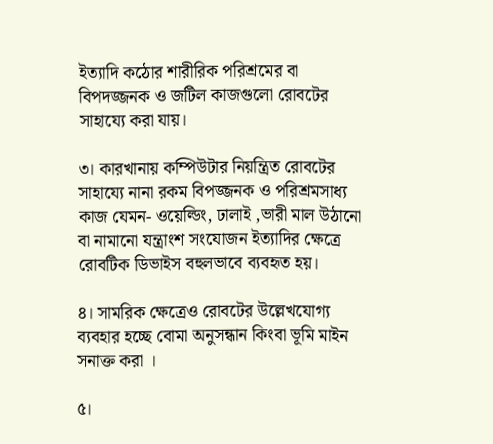ইত্যাদি কঠোর শারীরিক পরিশ্রমের বা বিপদজ্জনক ও জটিল কাজগুলো রোবটের সাহায্যে করা যায়।

৩। কারখানায় কম্পিউটার নিয়ন্ত্রিত রোবটের সাহায্যে নানা রকম বিপজ্জনক ও পরিশ্রমসাধ্য কাজ যেমন- ওয়েল্ডিং, ঢালাই ,ভারী মাল উঠানো বা নামানো যন্ত্রাংশ সংযোজন ইত্যাদির ক্ষেত্রে রোবটিক ডিভাইস বহুলভাবে ব্যবহৃত হয়।

৪। সামরিক ক্ষেত্রেও রোবটের উল্লেখযোগ্য ব্যবহার হচ্ছে বোমা অনুসন্ধান কিংবা ভূমি মাইন সনাক্ত করা ।

৫।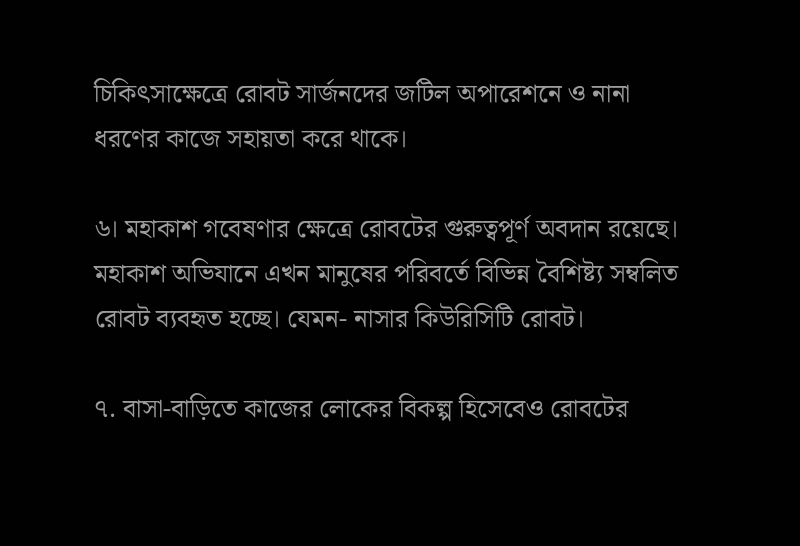চিকিৎসাক্ষেত্রে রোবট সার্জনদের জটিল অপারেশনে ও নানা ধরণের কাজে সহায়তা করে থাকে।

৬। মহাকাশ গবেষণার ক্ষেত্রে রোবটের গুরুত্বপূর্ণ অবদান রয়েছে। মহাকাশ অভিযানে এখন মানুষের পরিবর্তে বিভিন্ন বৈশিষ্ট্য সম্বলিত রোবট ব্যবহৃত হচ্ছে। যেমন- নাসার কিউরিসিটি রোবট।

৭. বাসা-বাড়িতে কাজের লোকের বিকল্প হিসেবেও রোবটের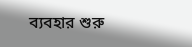ব্যবহার শুরু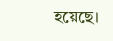হয়েছে।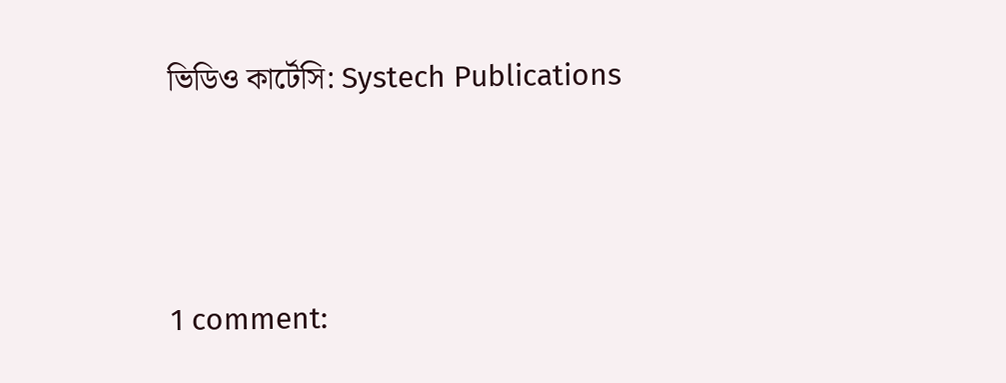ভিডিও কার্টেসি: Systech Publications




1 comment: